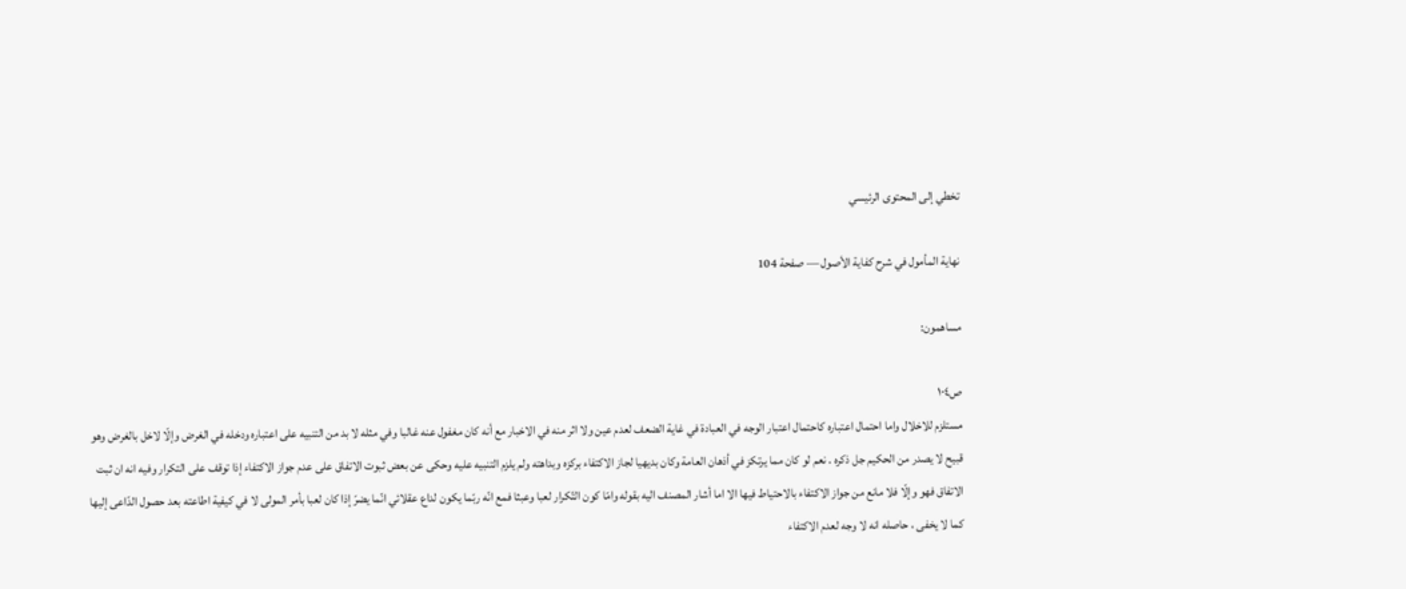تخطي إلى المحتوى الرئيسي

نهاية المأمول في شرح كفاية الأصول — صفحة 104

مساهمون:

ص١٠٤
مستلزم للاخلال واما احتمال اعتباره كاحتمال اعتبار الوجه في العبادة في غاية الضعف لعدم عين ولا اثر منه في الاخبار مع أنه كان مغفول عنه غالبا وفي مثله لا بد من التنبيه على اعتباره ودخله في الغرض وإلّا لاخل بالغرض وهو قبيح لا يصدر من الحكيم جل ذكره . نعم لو كان مما يرتكز في أذهان العامة وكان بديهيا لجاز الاكتفاء بركزه وبداهته ولم يلزم التنبيه عليه وحكى عن بعض ثبوت الاتفاق على عدم جواز الاكتفاء إذا توقف على التكرار وفيه انه ان ثبت الاتفاق فهو وإلّا فلا مانع من جواز الاكتفاء بالاحتياط فيها الا اما أشار المصنف اليه بقوله وامّا كون التّكرار لعبا وعبثا فمع انّه ربّما يكون لداع عقلائي انّما يضرّ إذا كان لعبا بأمر المولى لا في كيفية اطاعته بعد حصول الدّاعى إليها كما لا يخفى ، حاصله انه لا وجه لعدم الاكتفاء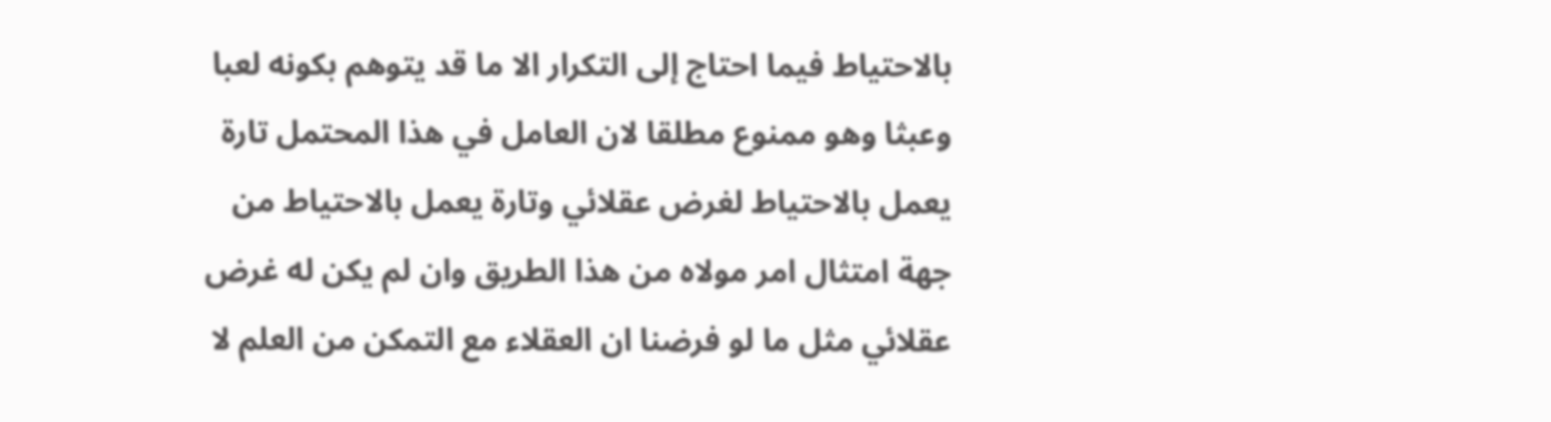بالاحتياط فيما احتاج إلى التكرار الا ما قد يتوهم بكونه لعبا وعبثا وهو ممنوع مطلقا لان العامل في هذا المحتمل تارة يعمل بالاحتياط لغرض عقلائي وتارة يعمل بالاحتياط من جهة امتثال امر مولاه من هذا الطريق وان لم يكن له غرض عقلائي مثل ما لو فرضنا ان العقلاء مع التمكن من العلم لا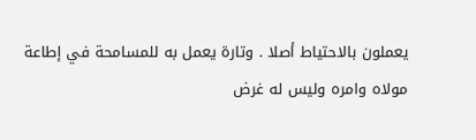يعملون بالاحتياط أصلا . وتارة يعمل به للمسامحة في إطاعة مولاه وامره وليس له غرض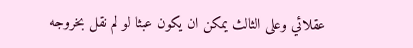عقلائي وعلى الثالث يمكن ان يكون عبثا لو لم نقل بخروجه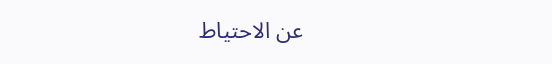عن الاحتياط